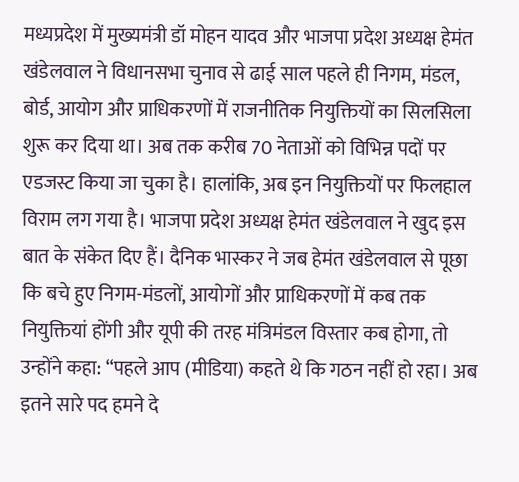मध्यप्रदेश में मुख्यमंत्री डॉ मोहन यादव और भाजपा प्रदेश अध्यक्ष हेमंत खंडेलवाल ने विधानसभा चुनाव से ढाई साल पहले ही निगम, मंडल, बोर्ड, आयोग और प्राधिकरणों में राजनीतिक नियुक्तियों का सिलसिला शुरू कर दिया था। अब तक करीब 70 नेताओं को विभिन्न पदों पर एडजस्ट किया जा चुका है। हालांकि, अब इन नियुक्तियों पर फिलहाल विराम लग गया है। भाजपा प्रदेश अध्यक्ष हेमंत खंडेलवाल ने खुद इस बात के संकेत दिए हैं। दैनिक भास्कर ने जब हेमंत खंडेलवाल से पूछा कि बचे हुए निगम-मंडलों, आयोगों और प्राधिकरणों में कब तक नियुक्तियां होंगी और यूपी की तरह मंत्रिमंडल विस्तार कब होगा, तो उन्होंने कहा: “पहले आप (मीडिया) कहते थे कि गठन नहीं हो रहा। अब इतने सारे पद हमने दे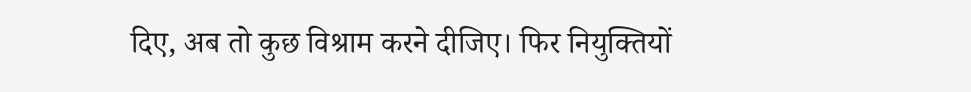दिए, अब तो कुछ विश्राम करने दीजिए। फिर नियुक्तियों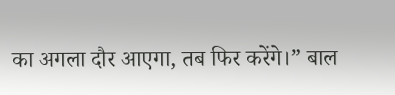का अगला दौर आएगा, तब फिर करेंगे।” बाल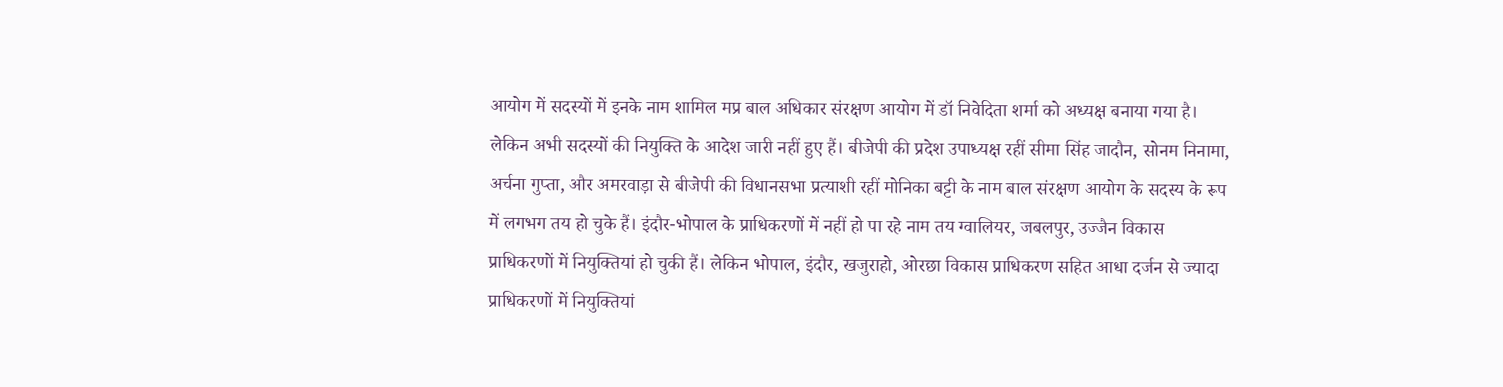आयोग में सदस्यों में इनके नाम शामिल मप्र बाल अधिकार संरक्षण आयोग में डॉ निवेदिता शर्मा को अध्यक्ष बनाया गया है। लेकिन अभी सदस्यों की नियुक्ति के आदेश जारी नहीं हुए हैं। बीजेपी की प्रदेश उपाध्यक्ष रहीं सीमा सिंह जादौन, सोनम निनामा, अर्चना गुप्ता, और अमरवाड़ा से बीजेपी की विधानसभा प्रत्याशी रहीं मोनिका बट्टी के नाम बाल संरक्षण आयोग के सदस्य के रूप में लगभग तय हो चुके हैं। इंदौर-भोपाल के प्राधिकरणों में नहीं हो पा रहे नाम तय ग्वालियर, जबलपुर, उज्जैन विकास प्राधिकरणों में नियुक्तियां हो चुकी हैं। लेकिन भोपाल, इंदौर, खजुराहो, ओरछा विकास प्राधिकरण सहित आधा दर्जन से ज्यादा प्राधिकरणों में नियुक्तियां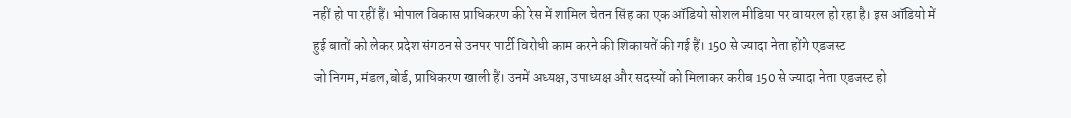नहीं हो पा रहीं हैं। भोपाल विकास प्राधिकरण की रेस में शामिल चेतन सिंह का एक ऑडियो सोशल मीडिया पर वायरल हो रहा है। इस ऑडियो में हुई बातों को लेकर प्रदेश संगठन से उनपर पार्टी विरोधी काम करने की शिकायतें की गई हैं। 150 से ज्यादा नेता होंगे एडजस्ट
जो निगम, मंडल,बोर्ड, प्राधिकरण खाली हैं। उनमें अध्यक्ष, उपाध्यक्ष और सदस्यों को मिलाकर करीब 150 से ज्यादा नेता एडजस्ट हो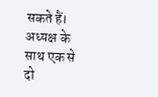सकते हैं। अध्यक्ष के साथ एक से दो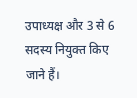उपाध्यक्ष और 3 से 6 सदस्य नियुक्त किए जाने हैं।